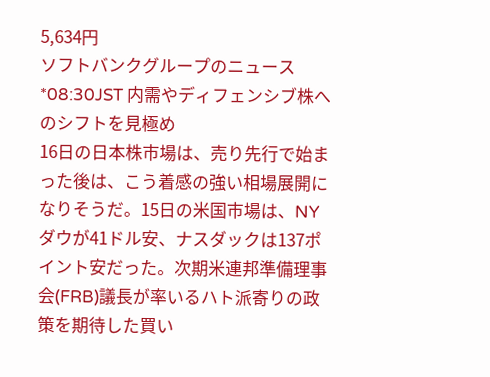5,634円
ソフトバンクグループのニュース
*08:30JST 内需やディフェンシブ株へのシフトを見極め
16日の日本株市場は、売り先行で始まった後は、こう着感の強い相場展開になりそうだ。15日の米国市場は、NYダウが41ドル安、ナスダックは137ポイント安だった。次期米連邦準備理事会(FRB)議長が率いるハト派寄りの政策を期待した買い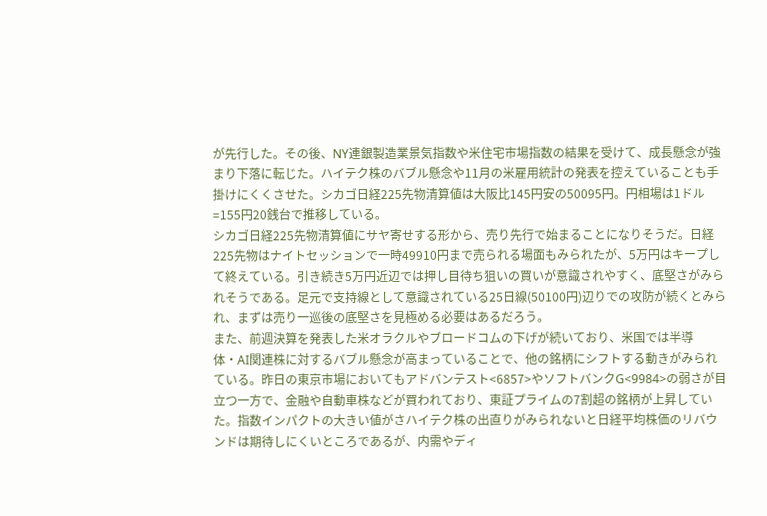が先行した。その後、NY連銀製造業景気指数や米住宅市場指数の結果を受けて、成長懸念が強まり下落に転じた。ハイテク株のバブル懸念や11月の米雇用統計の発表を控えていることも手掛けにくくさせた。シカゴ日経225先物清算値は大阪比145円安の50095円。円相場は1ドル=155円20銭台で推移している。
シカゴ日経225先物清算値にサヤ寄せする形から、売り先行で始まることになりそうだ。日経225先物はナイトセッションで一時49910円まで売られる場面もみられたが、5万円はキープして終えている。引き続き5万円近辺では押し目待ち狙いの買いが意識されやすく、底堅さがみられそうである。足元で支持線として意識されている25日線(50100円)辺りでの攻防が続くとみられ、まずは売り一巡後の底堅さを見極める必要はあるだろう。
また、前週決算を発表した米オラクルやブロードコムの下げが続いており、米国では半導体・AI関連株に対するバブル懸念が高まっていることで、他の銘柄にシフトする動きがみられている。昨日の東京市場においてもアドバンテスト<6857>やソフトバンクG<9984>の弱さが目立つ一方で、金融や自動車株などが買われており、東証プライムの7割超の銘柄が上昇していた。指数インパクトの大きい値がさハイテク株の出直りがみられないと日経平均株価のリバウンドは期待しにくいところであるが、内需やディ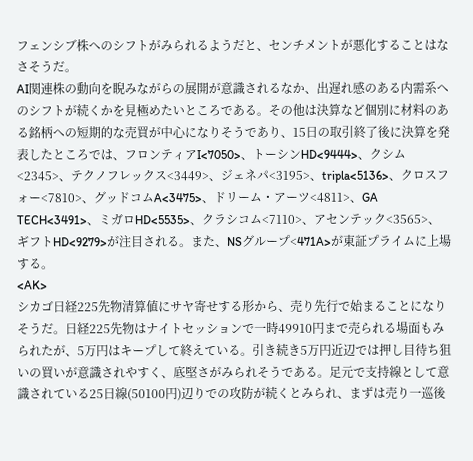フェンシブ株へのシフトがみられるようだと、センチメントが悪化することはなさそうだ。
AI関連株の動向を睨みながらの展開が意識されるなか、出遅れ感のある内需系へのシフトが続くかを見極めたいところである。その他は決算など個別に材料のある銘柄への短期的な売買が中心になりそうであり、15日の取引終了後に決算を発表したところでは、フロンティアI<7050>、トーシンHD<9444>、クシム<2345>、テクノフレックス<3449>、ジェネパ<3195>、tripla<5136>、クロスフォー<7810>、グッドコムA<3475>、ドリーム・アーツ<4811>、GA TECH<3491>、ミガロHD<5535>、クラシコム<7110>、アセンテック<3565>、ギフトHD<9279>が注目される。また、NSグループ<471A>が東証プライムに上場する。
<AK>
シカゴ日経225先物清算値にサヤ寄せする形から、売り先行で始まることになりそうだ。日経225先物はナイトセッションで一時49910円まで売られる場面もみられたが、5万円はキープして終えている。引き続き5万円近辺では押し目待ち狙いの買いが意識されやすく、底堅さがみられそうである。足元で支持線として意識されている25日線(50100円)辺りでの攻防が続くとみられ、まずは売り一巡後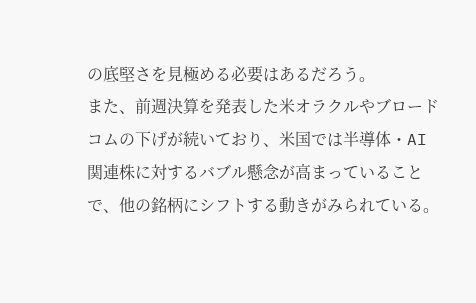の底堅さを見極める必要はあるだろう。
また、前週決算を発表した米オラクルやブロードコムの下げが続いており、米国では半導体・AI関連株に対するバブル懸念が高まっていることで、他の銘柄にシフトする動きがみられている。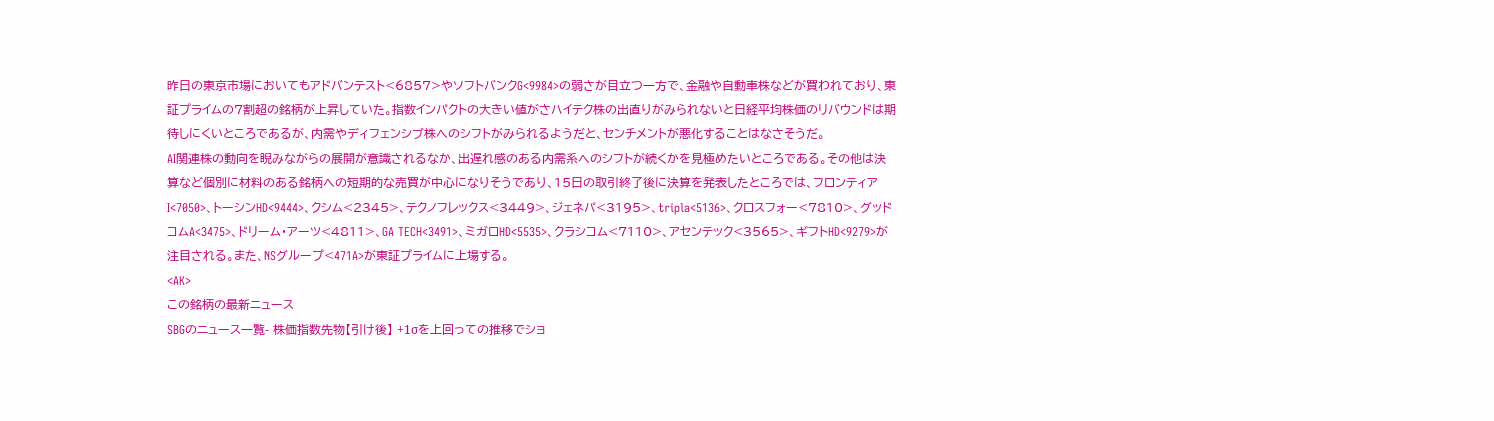昨日の東京市場においてもアドバンテスト<6857>やソフトバンクG<9984>の弱さが目立つ一方で、金融や自動車株などが買われており、東証プライムの7割超の銘柄が上昇していた。指数インパクトの大きい値がさハイテク株の出直りがみられないと日経平均株価のリバウンドは期待しにくいところであるが、内需やディフェンシブ株へのシフトがみられるようだと、センチメントが悪化することはなさそうだ。
AI関連株の動向を睨みながらの展開が意識されるなか、出遅れ感のある内需系へのシフトが続くかを見極めたいところである。その他は決算など個別に材料のある銘柄への短期的な売買が中心になりそうであり、15日の取引終了後に決算を発表したところでは、フロンティアI<7050>、トーシンHD<9444>、クシム<2345>、テクノフレックス<3449>、ジェネパ<3195>、tripla<5136>、クロスフォー<7810>、グッドコムA<3475>、ドリーム・アーツ<4811>、GA TECH<3491>、ミガロHD<5535>、クラシコム<7110>、アセンテック<3565>、ギフトHD<9279>が注目される。また、NSグループ<471A>が東証プライムに上場する。
<AK>
この銘柄の最新ニュース
SBGのニュース一覧- 株価指数先物【引け後】 +1σを上回っての推移でショ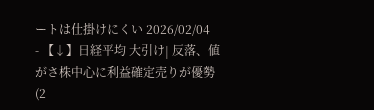ートは仕掛けにくい 2026/02/04
- 【↓】日経平均 大引け| 反落、値がさ株中心に利益確定売りが優勢 (2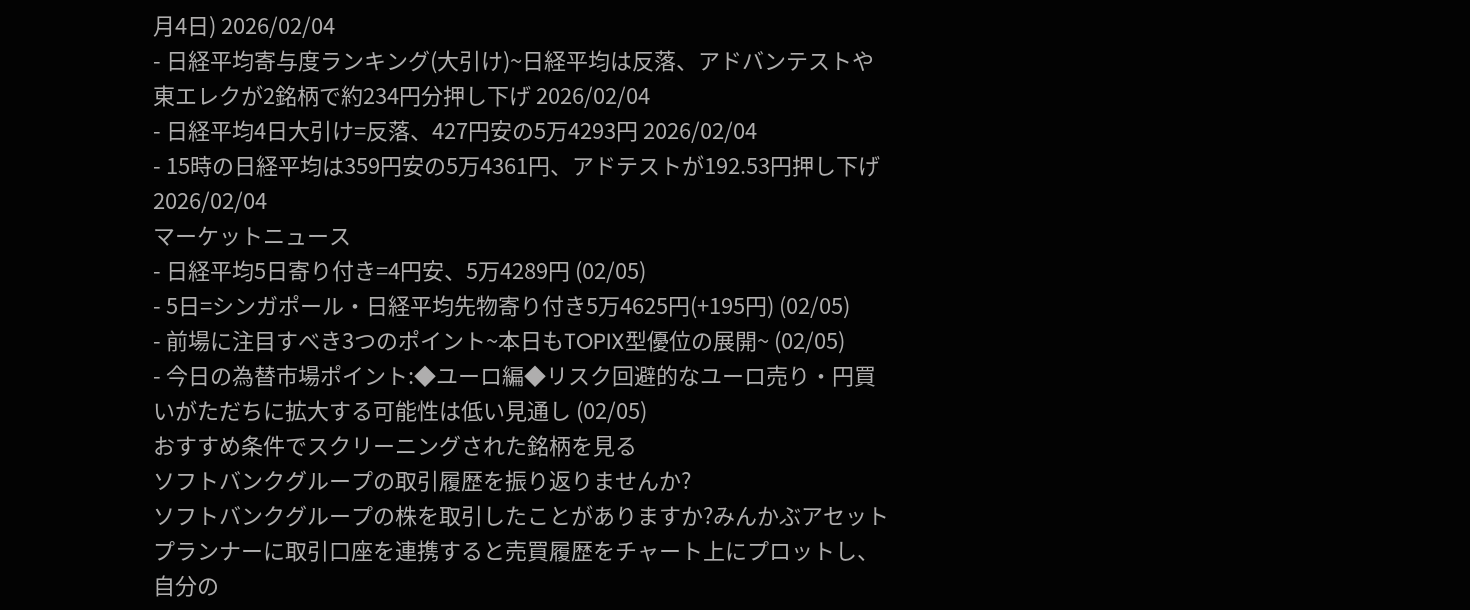月4日) 2026/02/04
- 日経平均寄与度ランキング(大引け)~日経平均は反落、アドバンテストや東エレクが2銘柄で約234円分押し下げ 2026/02/04
- 日経平均4日大引け=反落、427円安の5万4293円 2026/02/04
- 15時の日経平均は359円安の5万4361円、アドテストが192.53円押し下げ 2026/02/04
マーケットニュース
- 日経平均5日寄り付き=4円安、5万4289円 (02/05)
- 5日=シンガポール・日経平均先物寄り付き5万4625円(+195円) (02/05)
- 前場に注目すべき3つのポイント~本日もTOPIX型優位の展開~ (02/05)
- 今日の為替市場ポイント:◆ユーロ編◆リスク回避的なユーロ売り・円買いがただちに拡大する可能性は低い見通し (02/05)
おすすめ条件でスクリーニングされた銘柄を見る
ソフトバンクグループの取引履歴を振り返りませんか?
ソフトバンクグループの株を取引したことがありますか?みんかぶアセットプランナーに取引口座を連携すると売買履歴をチャート上にプロットし、自分の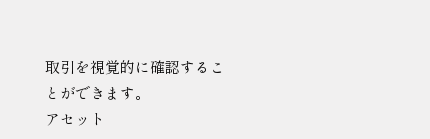取引を視覚的に確認することができます。
アセット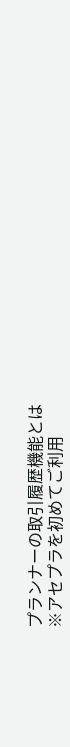プランナーの取引履歴機能とは
※アセプラを初めてご利用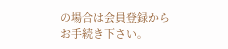の場合は会員登録からお手続き下さい。